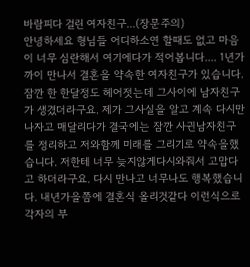바람피다 걸린 여자친구...(장문주의)
안녕하세요 형님들 어디하소연 할때도 없고 마음이 너무 심란해서 여기에다가 적어봅니다.... 1년가까이 만나서 결혼을 약속한 여자친구가 있습니다. 잠깐 한 한달정도 헤어젓는데 그사이에 남자친구가 생겼더라구요. 제가 그사실을 알고 계속 다시만나자고 매달리다가 결국에는 잠깐 사귄남자친구를 정리하고 저와함께 미래를 그리기로 약속을했습니다. 저한테 너무 늦지않게다시와줘서 고맙다고 하더라구요. 다시 만나고 너무나도 행복했습니다. 내년가을쯤에 결혼식 올리것같다 이런식으로 각자의 부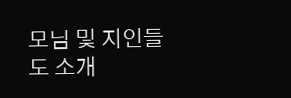모님 및 지인들도 소개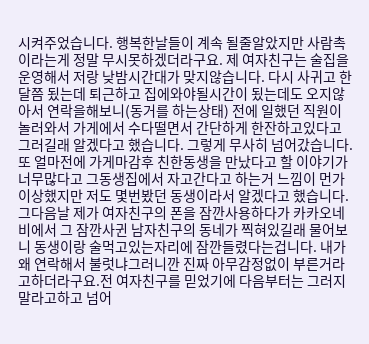시켜주었습니다. 행복한날들이 계속 될줄알았지만 사람촉 이라는게 정말 무시못하겠더라구요. 제 여자친구는 술집을 운영해서 저랑 낮밤시간대가 맞지않습니다. 다시 사귀고 한달쯤 됬는데 퇴근하고 집에와야될시간이 됬는데도 오지않아서 연락을해보니(동거를 하는상태) 전에 일했던 직원이 놀러와서 가게에서 수다떨면서 간단하게 한잔하고있다고 그러길래 알겠다고 했습니다. 그렇게 무사히 넘어갔습니다. 또 얼마전에 가게마감후 친한동생을 만났다고 할 이야기가 너무많다고 그동생집에서 자고간다고 하는거 느낌이 먼가이상했지만 저도 몇번봤던 동생이라서 알겠다고 했습니다. 그다음날 제가 여자친구의 폰을 잠깐사용하다가 카카오네비에서 그 잠깐사귄 남자친구의 동네가 찍혀있길래 물어보니 동생이랑 술먹고있는자리에 잠깐들렸다는겁니다. 내가왜 연락해서 불럿냐그러니깐 진짜 아무감정없이 부른거라고하더라구요.전 여자친구를 믿었기에 다음부터는 그러지말라고하고 넘어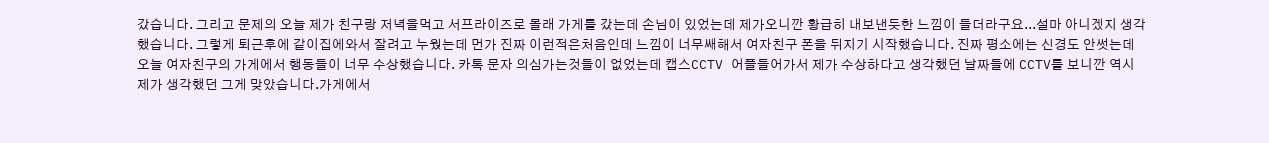갔습니다. 그리고 문제의 오늘 제가 친구랑 저녁을먹고 서프라이즈로 몰래 가게를 갔는데 손님이 있었는데 제가오니깐 황급히 내보낸듯한 느낌이 들더라구요...설마 아니겠지 생각했습니다. 그렇게 퇴근후에 같이집에와서 잘려고 누웠는데 먼가 진짜 이런적은처음인데 느낌이 너무쌔해서 여자친구 폰을 뒤지기 시작했습니다. 진짜 평소에는 신경도 안썻는데 오늘 여자친구의 가게에서 행동들이 너무 수상했습니다. 카톡 문자 의심가는것들이 없었는데 캡스CCTV 어플들어가서 제가 수상하다고 생각했던 날짜들에 CCTV를 보니깐 역시 제가 생각했던 그게 맞았습니다.가게에서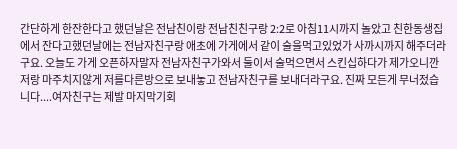간단하게 한잔한다고 했던날은 전남친이랑 전남친친구랑 2:2로 아침11시까지 놀았고 친한동생집에서 잔다고했던날에는 전남자친구랑 애초에 가게에서 같이 술을먹고있었가 사까시까지 해주더라구요. 오늘도 가게 오픈하자말자 전남자친구가와서 둘이서 술먹으면서 스킨십하다가 제가오니깐 저랑 마주치지않게 저를다른방으로 보내놓고 전남자친구를 보내더라구요. 진짜 모든게 무너젔습니다....여자친구는 제발 마지막기회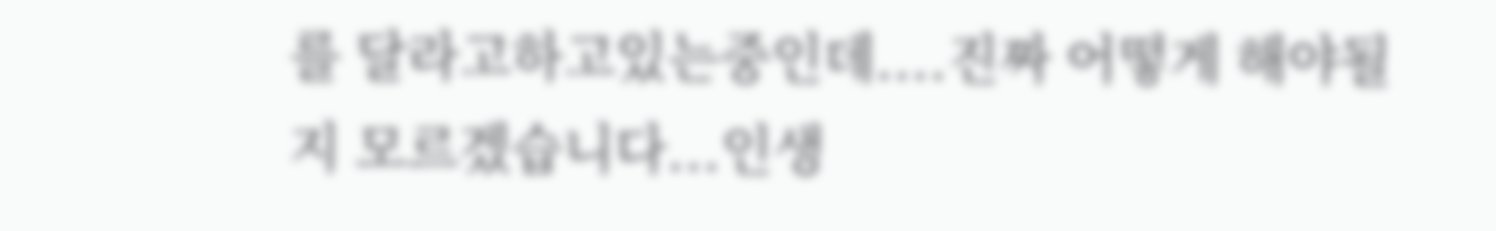를 달라고하고있는중인데....진짜 어떻게 해야될지 모르겠습니다...인생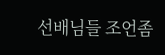선배님들 조언좀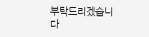부탁드리겠습니다